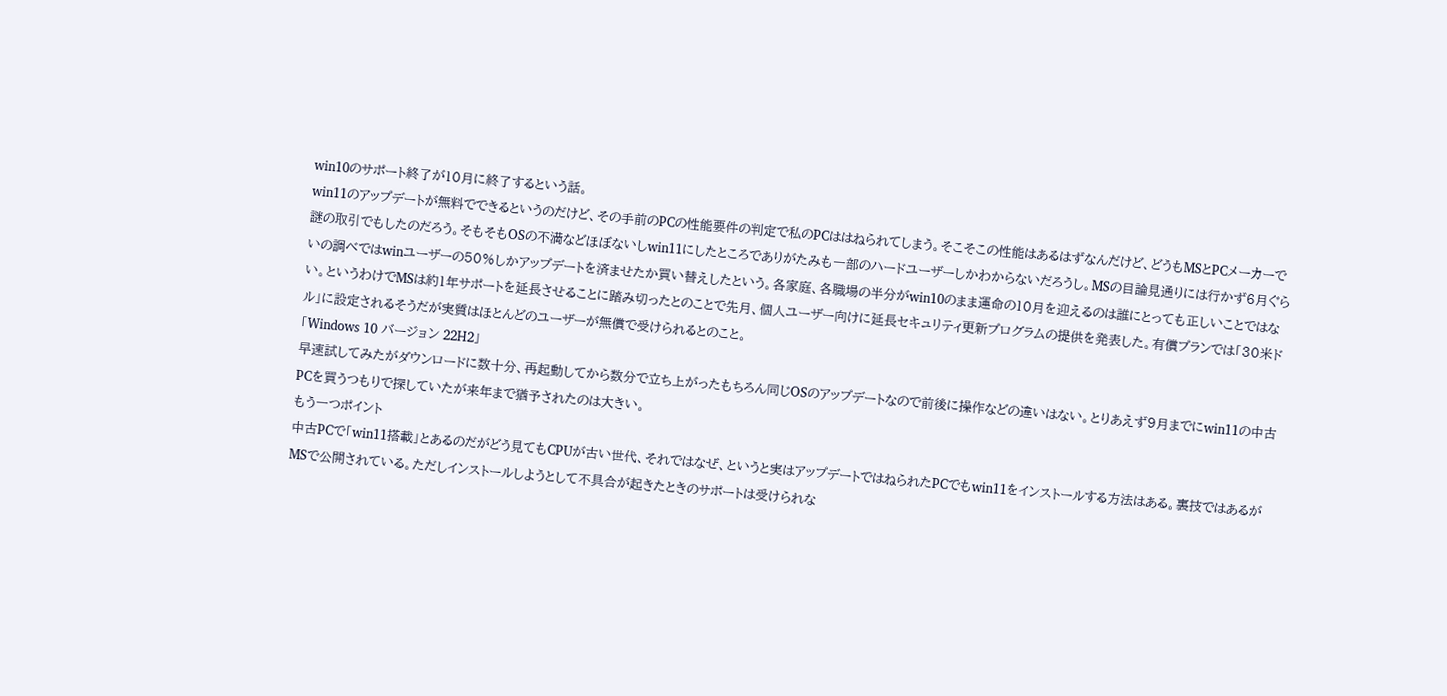win10のサポート終了が10月に終了するという話。
win11のアップデートが無料でできるというのだけど、その手前のPCの性能要件の判定で私のPCははねられてしまう。そこそこの性能はあるはずなんだけど、どうもMSとPCメーカーで謎の取引でもしたのだろう。そもそもOSの不満などほぼないしwin11にしたところでありがたみも一部のハードユーザーしかわからないだろうし。MSの目論見通りには行かず6月ぐらいの調べではwinユーザーの50%しかアップデートを済ませたか買い替えしたという。各家庭、各職場の半分がwin10のまま運命の10月を迎えるのは誰にとっても正しいことではない。というわけでMSは約1年サポートを延長させることに踏み切ったとのことで先月、個人ユーザー向けに延長セキュリティ更新プログラムの提供を発表した。有償プランでは「30米ドル」に設定されるそうだが実質はほとんどのユーザーが無償で受けられるとのこと。
「Windows 10 バージョン 22H2」
早速試してみたがダウンロードに数十分、再起動してから数分で立ち上がったもちろん同じOSのアップデートなので前後に操作などの違いはない。とりあえず9月までにwin11の中古PCを買うつもりで探していたが来年まで猶予されたのは大きい。
もう一つポイント
中古PCで「win11搭載」とあるのだがどう見てもCPUが古い世代、それではなぜ、というと実はアップデートではねられたPCでもwin11をインストールする方法はある。裏技ではあるがMSで公開されている。ただしインストールしようとして不具合が起きたときのサポートは受けられな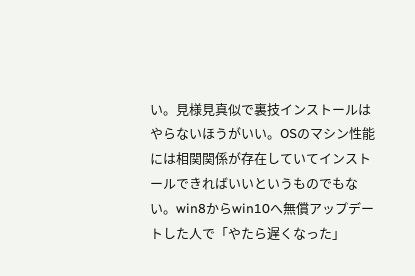い。見様見真似で裏技インストールはやらないほうがいい。OSのマシン性能には相関関係が存在していてインストールできればいいというものでもない。win8からwin10へ無償アップデートした人で「やたら遅くなった」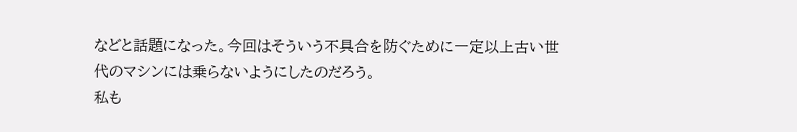などと話題になった。今回はそういう不具合を防ぐために一定以上古い世代のマシンには乗らないようにしたのだろう。
私も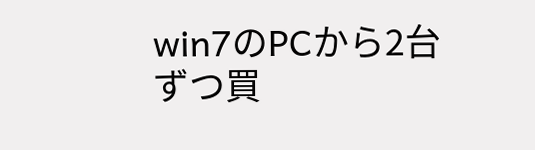win7のPCから2台ずつ買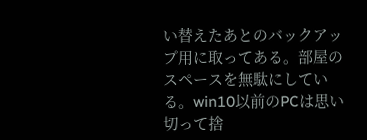い替えたあとのバックアップ用に取ってある。部屋のスペースを無駄にしている。win10以前のPCは思い切って捨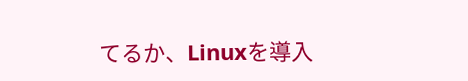てるか、Linuxを導入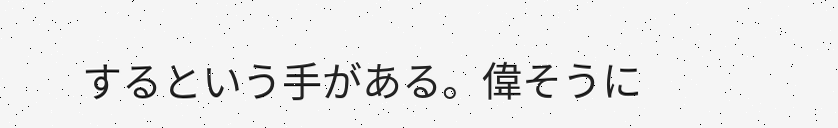するという手がある。偉そうに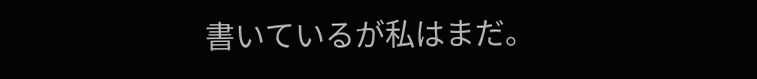書いているが私はまだ。